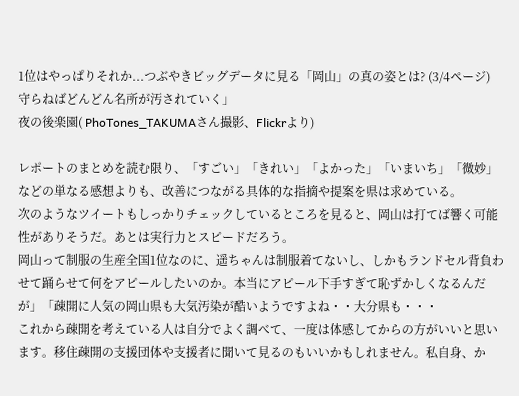1位はやっぱりそれか...つぶやきビッグデータに見る「岡山」の真の姿とは? (3/4ページ)
守らねばどんどん名所が汚されていく」
夜の後楽園( PhoTones_TAKUMAさん撮影、Flickrより)

レポートのまとめを読む限り、「すごい」「きれい」「よかった」「いまいち」「微妙」などの単なる感想よりも、改善につながる具体的な指摘や提案を県は求めている。
次のようなツイートもしっかりチェックしているところを見ると、岡山は打てば響く可能性がありそうだ。あとは実行力とスピードだろう。
岡山って制服の生産全国1位なのに、遥ちゃんは制服着てないし、しかもランドセル背負わせて踊らせて何をアピールしたいのか。本当にアピール下手すぎて恥ずかしくなるんだが」「疎開に人気の岡山県も大気汚染が酷いようですよね・・大分県も・・・
これから疎開を考えている人は自分でよく調べて、一度は体感してからの方がいいと思います。移住疎開の支援団体や支援者に聞いて見るのもいいかもしれません。私自身、か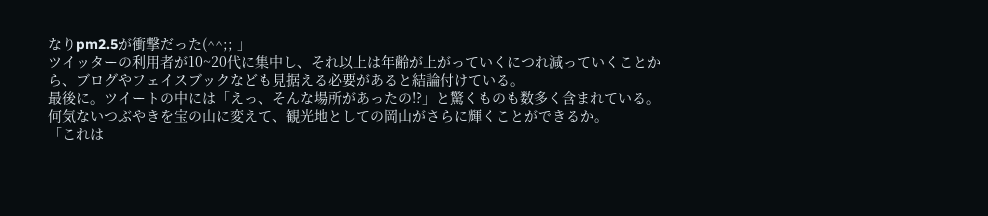なりpm2.5が衝撃だった(^^;; 」
ツイッターの利用者が10~20代に集中し、それ以上は年齢が上がっていくにつれ減っていくことから、ブログやフェイスブックなども見据える必要があると結論付けている。
最後に。ツイートの中には「えっ、そんな場所があったの!?」と驚くものも数多く含まれている。何気ないつぶやきを宝の山に変えて、観光地としての岡山がさらに輝くことができるか。
「これは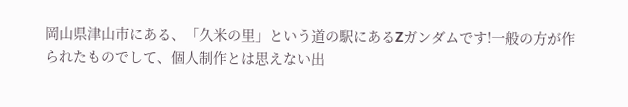岡山県津山市にある、「久米の里」という道の駅にあるZガンダムです!一般の方が作られたものでして、個人制作とは思えない出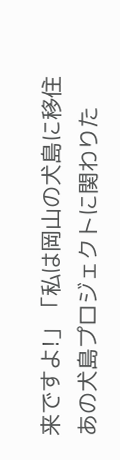来ですよ!」「私は岡山の犬島に移住 あの犬島プロジェクトに関わりた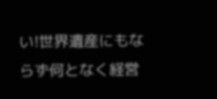い!世界遺産にもならず何となく経営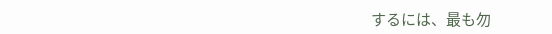するには、最も勿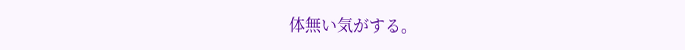体無い気がする。